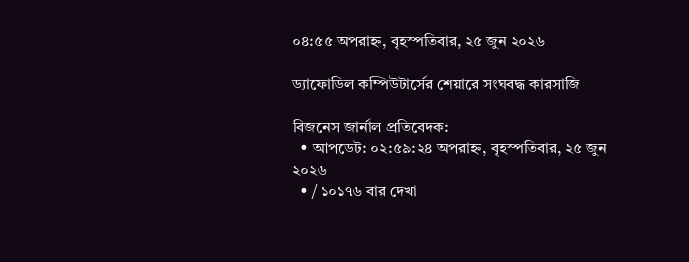০৪:৫৫ অপরাহ্ন, বৃহস্পতিবার, ২৫ জুন ২০২৬

ড্যাফোডিল কম্পিউটার্সের শেয়ারে সংঘবদ্ধ কারসাজি

বিজনেস জার্নাল প্রতিবেদক:
  • আপডেট: ০২:৫৯:২৪ অপরাহ্ন, বৃহস্পতিবার, ২৫ জুন ২০২৬
  • / ১০১৭৬ বার দেখা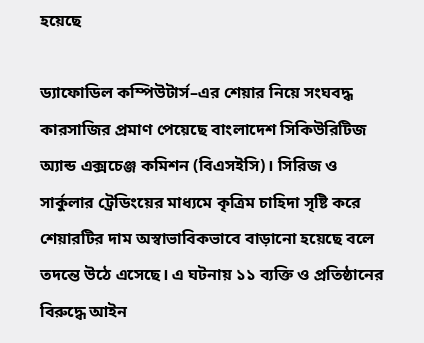হয়েছে

ড্যাফোডিল কম্পিউটার্স–এর শেয়ার নিয়ে সংঘবদ্ধ কারসাজির প্রমাণ পেয়েছে বাংলাদেশ সিকিউরিটিজ অ্যান্ড এক্সচেঞ্জ কমিশন (বিএসইসি)। সিরিজ ও সার্কুলার ট্রেডিংয়ের মাধ্যমে কৃত্রিম চাহিদা সৃষ্টি করে শেয়ারটির দাম অস্বাভাবিকভাবে বাড়ানো হয়েছে বলে তদন্তে উঠে এসেছে। এ ঘটনায় ১১ ব্যক্তি ও প্রতিষ্ঠানের বিরুদ্ধে আইন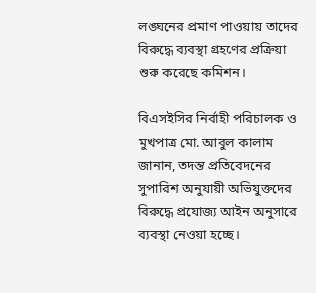লঙ্ঘনের প্রমাণ পাওয়ায় তাদের বিরুদ্ধে ব্যবস্থা গ্রহণের প্রক্রিয়া শুরু করেছে কমিশন।

বিএসইসির নির্বাহী পরিচালক ও মুখপাত্র মো. আবুল কালাম জানান, তদন্ত প্রতিবেদনের সুপারিশ অনুযায়ী অভিযুক্তদের বিরুদ্ধে প্রযোজ্য আইন অনুসারে ব্যবস্থা নেওয়া হচ্ছে।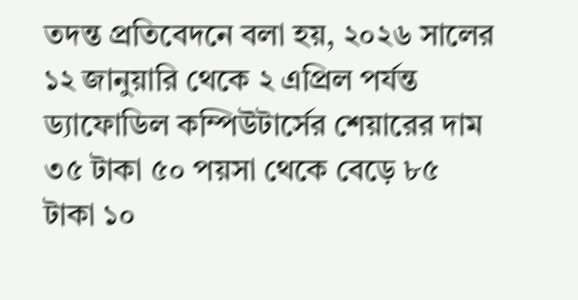তদন্ত প্রতিবেদনে বলা হয়, ২০২৬ সালের ১২ জানুয়ারি থেকে ২ এপ্রিল পর্যন্ত ড্যাফোডিল কম্পিউটার্সের শেয়ারের দাম ৩৫ টাকা ৫০ পয়সা থেকে বেড়ে ৮৫ টাকা ১০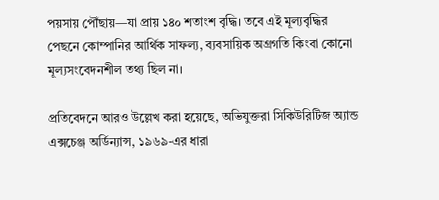পয়সায় পৌঁছায়—যা প্রায় ১৪০ শতাংশ বৃদ্ধি। তবে এই মূল্যবৃদ্ধির পেছনে কোম্পানির আর্থিক সাফল্য, ব্যবসায়িক অগ্রগতি কিংবা কোনো মূল্যসংবেদনশীল তথ্য ছিল না।

প্রতিবেদনে আরও উল্লেখ করা হয়েছে, অভিযুক্তরা সিকিউরিটিজ অ্যান্ড এক্সচেঞ্জ অর্ডিন্যান্স, ১৯৬৯-এর ধারা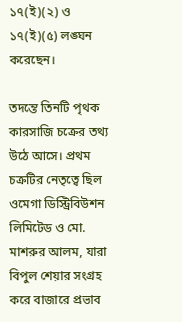১৭(ই)(২) ও ১৭(ই)(৫) লঙ্ঘন করেছেন।

তদন্তে তিনটি পৃথক কারসাজি চক্রের তথ্য উঠে আসে। প্রথম চক্রটির নেতৃত্বে ছিল ওমেগা ডিস্ট্রিবিউশন লিমিটেড ও মো. মাশরুর আলম, যারা বিপুল শেয়ার সংগ্রহ করে বাজারে প্রভাব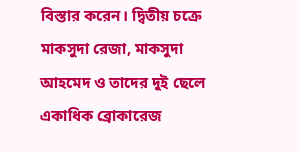বিস্তার করেন। দ্বিতীয় চক্রে মাকসুদা রেজা, মাকসুদা আহমেদ ও তাদের দুই ছেলে একাধিক ব্রোকারেজ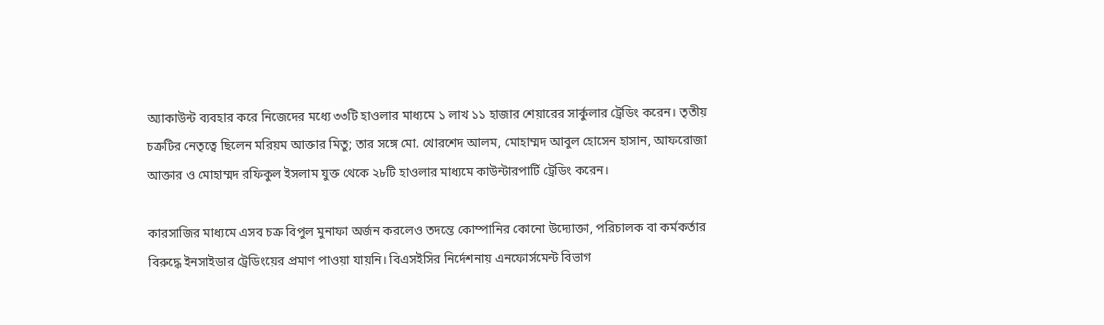অ্যাকাউন্ট ব্যবহার করে নিজেদের মধ্যে ৩৩টি হাওলার মাধ্যমে ১ লাখ ১১ হাজার শেয়ারের সার্কুলার ট্রেডিং করেন। তৃতীয় চক্রটির নেতৃত্বে ছিলেন মরিয়ম আক্তার মিতু; তার সঙ্গে মো. খোরশেদ আলম, মোহাম্মদ আবুল হোসেন হাসান, আফরোজা আক্তার ও মোহাম্মদ রফিকুল ইসলাম যুক্ত থেকে ২৮টি হাওলার মাধ্যমে কাউন্টারপার্টি ট্রেডিং করেন।

কারসাজির মাধ্যমে এসব চক্র বিপুল মুনাফা অর্জন করলেও তদন্তে কোম্পানির কোনো উদ্যোক্তা, পরিচালক বা কর্মকর্তার বিরুদ্ধে ইনসাইডার ট্রেডিংয়ের প্রমাণ পাওয়া যায়নি। বিএসইসির নির্দেশনায় এনফোর্সমেন্ট বিভাগ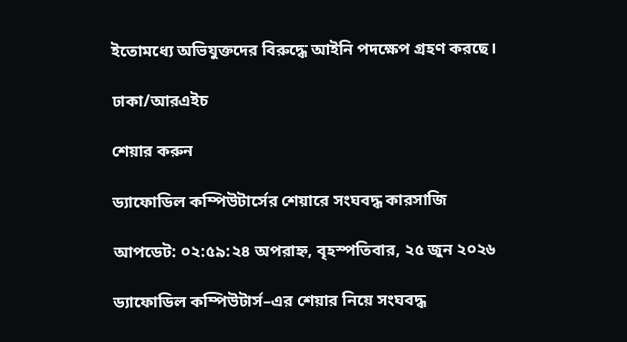ইতোমধ্যে অভিযুক্তদের বিরুদ্ধে আইনি পদক্ষেপ গ্রহণ করছে।

ঢাকা/আরএইচ

শেয়ার করুন

ড্যাফোডিল কম্পিউটার্সের শেয়ারে সংঘবদ্ধ কারসাজি

আপডেট: ০২:৫৯:২৪ অপরাহ্ন, বৃহস্পতিবার, ২৫ জুন ২০২৬

ড্যাফোডিল কম্পিউটার্স–এর শেয়ার নিয়ে সংঘবদ্ধ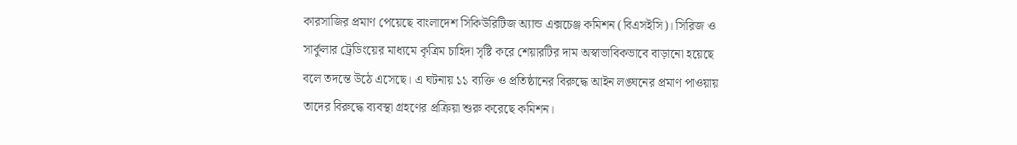কারসাজির প্রমাণ পেয়েছে বাংলাদেশ সিকিউরিটিজ অ্যান্ড এক্সচেঞ্জ কমিশন (বিএসইসি)। সিরিজ ও সার্কুলার ট্রেডিংয়ের মাধ্যমে কৃত্রিম চাহিদা সৃষ্টি করে শেয়ারটির দাম অস্বাভাবিকভাবে বাড়ানো হয়েছে বলে তদন্তে উঠে এসেছে। এ ঘটনায় ১১ ব্যক্তি ও প্রতিষ্ঠানের বিরুদ্ধে আইন লঙ্ঘনের প্রমাণ পাওয়ায় তাদের বিরুদ্ধে ব্যবস্থা গ্রহণের প্রক্রিয়া শুরু করেছে কমিশন।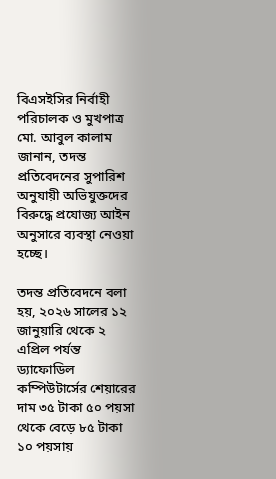বিএসইসির নির্বাহী পরিচালক ও মুখপাত্র মো. আবুল কালাম জানান, তদন্ত প্রতিবেদনের সুপারিশ অনুযায়ী অভিযুক্তদের বিরুদ্ধে প্রযোজ্য আইন অনুসারে ব্যবস্থা নেওয়া হচ্ছে।

তদন্ত প্রতিবেদনে বলা হয়, ২০২৬ সালের ১২ জানুয়ারি থেকে ২ এপ্রিল পর্যন্ত ড্যাফোডিল কম্পিউটার্সের শেয়ারের দাম ৩৫ টাকা ৫০ পয়সা থেকে বেড়ে ৮৫ টাকা ১০ পয়সায়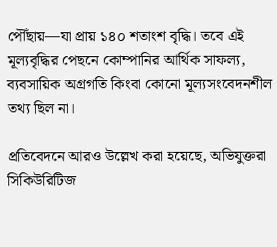পৌঁছায়—যা প্রায় ১৪০ শতাংশ বৃদ্ধি। তবে এই মূল্যবৃদ্ধির পেছনে কোম্পানির আর্থিক সাফল্য, ব্যবসায়িক অগ্রগতি কিংবা কোনো মূল্যসংবেদনশীল তথ্য ছিল না।

প্রতিবেদনে আরও উল্লেখ করা হয়েছে, অভিযুক্তরা সিকিউরিটিজ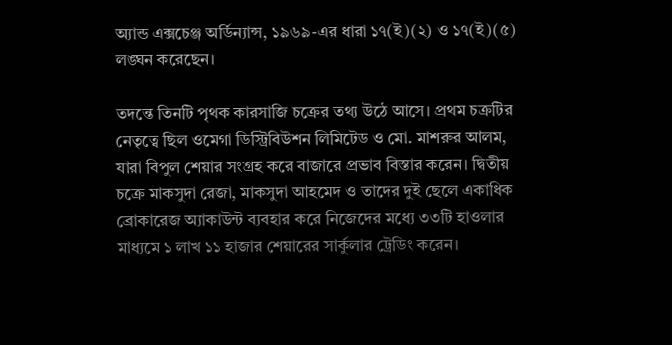অ্যান্ড এক্সচেঞ্জ অর্ডিন্যান্স, ১৯৬৯-এর ধারা ১৭(ই)(২) ও ১৭(ই)(৫) লঙ্ঘন করেছেন।

তদন্তে তিনটি পৃথক কারসাজি চক্রের তথ্য উঠে আসে। প্রথম চক্রটির নেতৃত্বে ছিল ওমেগা ডিস্ট্রিবিউশন লিমিটেড ও মো. মাশরুর আলম, যারা বিপুল শেয়ার সংগ্রহ করে বাজারে প্রভাব বিস্তার করেন। দ্বিতীয় চক্রে মাকসুদা রেজা, মাকসুদা আহমেদ ও তাদের দুই ছেলে একাধিক ব্রোকারেজ অ্যাকাউন্ট ব্যবহার করে নিজেদের মধ্যে ৩৩টি হাওলার মাধ্যমে ১ লাখ ১১ হাজার শেয়ারের সার্কুলার ট্রেডিং করেন।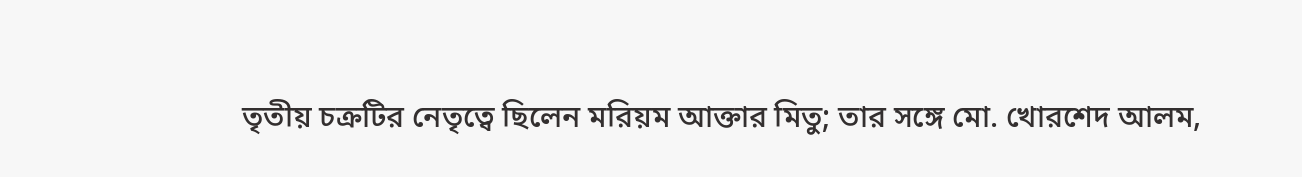তৃতীয় চক্রটির নেতৃত্বে ছিলেন মরিয়ম আক্তার মিতু; তার সঙ্গে মো. খোরশেদ আলম,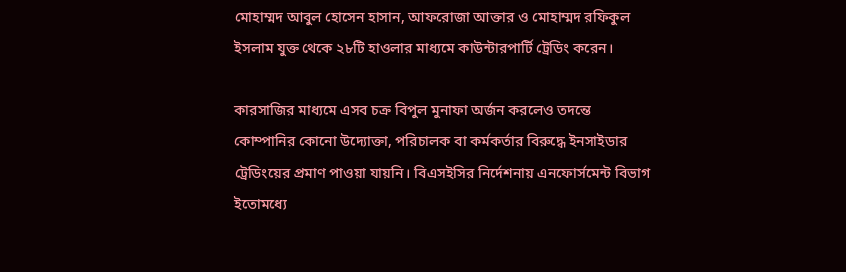মোহাম্মদ আবুল হোসেন হাসান, আফরোজা আক্তার ও মোহাম্মদ রফিকুল ইসলাম যুক্ত থেকে ২৮টি হাওলার মাধ্যমে কাউন্টারপার্টি ট্রেডিং করেন।

কারসাজির মাধ্যমে এসব চক্র বিপুল মুনাফা অর্জন করলেও তদন্তে কোম্পানির কোনো উদ্যোক্তা, পরিচালক বা কর্মকর্তার বিরুদ্ধে ইনসাইডার ট্রেডিংয়ের প্রমাণ পাওয়া যায়নি। বিএসইসির নির্দেশনায় এনফোর্সমেন্ট বিভাগ ইতোমধ্যে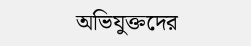অভিযুক্তদের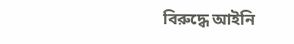বিরুদ্ধে আইনি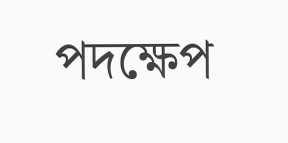পদক্ষেপ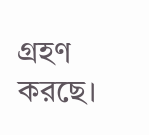গ্রহণ করছে।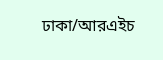ঢাকা/আরএইচ